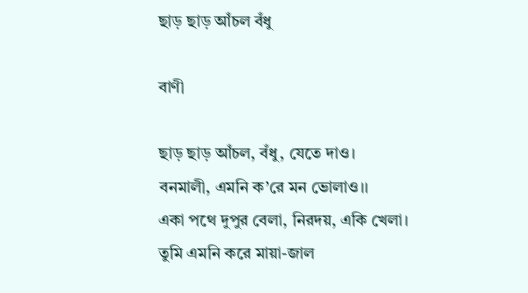ছাড় ছাড় আঁচল বঁধু

বাণী

ছাড় ছাড় আঁচল, বঁধু, যেতে দাও।
বনমালী, এমনি ক’রে মন ভোলাও।।
একা পথে দুপুর বেলা, নিরদয়, একি খেলা।
তুমি এমনি করে মায়া-জাল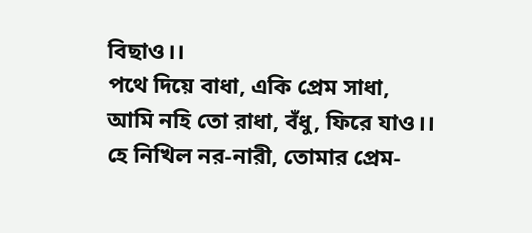বিছাও।।
পথে দিয়ে বাধা, একি প্রেম সাধা,
আমি নহি তো রাধা, বঁধু, ফিরে যাও।।
হে নিখিল নর-নারী, তোমার প্রেম-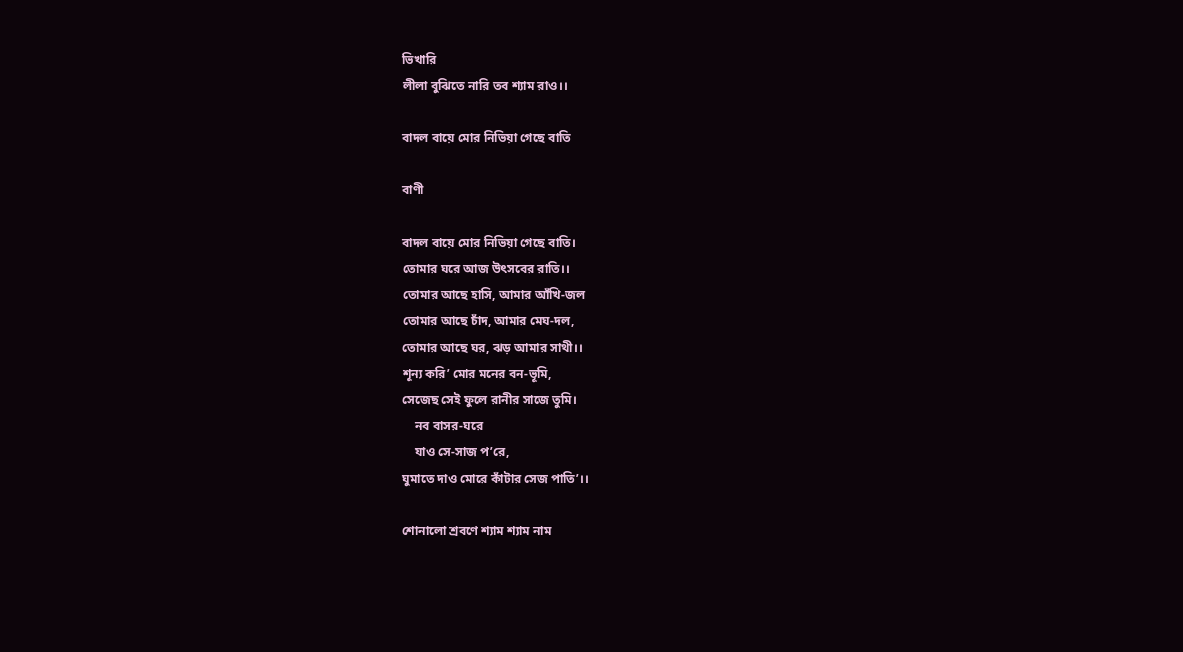ভিখারি
লীলা বুঝিতে নারি তব শ্যাম রাও।।

বাদল বায়ে মোর নিভিয়া গেছে বাতি

বাণী

বাদল বায়ে মোর নিভিয়া গেছে বাতি।
তোমার ঘরে আজ উৎসবের রাতি।।
তোমার আছে হাসি, আমার আঁখি-জল
তোমার আছে চাঁদ, আমার মেঘ-দল,
তোমার আছে ঘর, ঝড় আমার সাথী।।
শূন্য করি’ মোর মনের বন-ভূমি,
সেজেছ সেই ফুলে রানীর সাজে তুমি।
    নব বাসর-ঘরে
    যাও সে-সাজ প’রে,
ঘুমাতে দাও মোরে কাঁটার সেজ পাতি’।।

শোনালো শ্রবণে শ্যাম শ্যাম নাম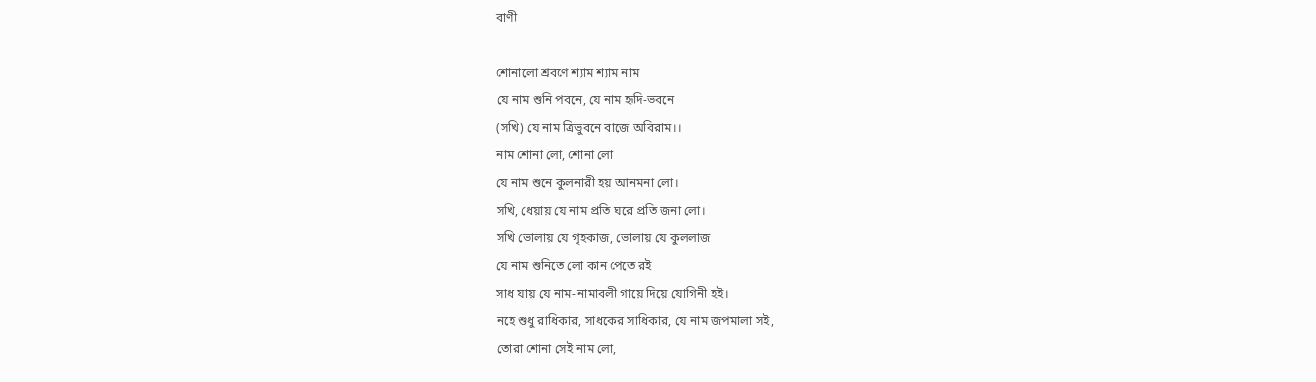বাণী

শোনালো শ্রবণে শ্যাম শ্যাম নাম
যে নাম শুনি পবনে, যে নাম হৃদি-ভবনে
(সখি) যে নাম ত্রিভুবনে বাজে অবিরাম।।
নাম শোনা লো, শোনা লো
যে নাম শুনে কুলনারী হয় আনমনা লো।
সখি, ধেয়ায় যে নাম প্রতি ঘরে প্রতি জনা লো।
সখি ভোলায় যে গৃহকাজ, ভোলায় যে কুললাজ
যে নাম শুনিতে লো কান পেতে রই
সাধ যায় যে নাম-নামাবলী গায়ে দিয়ে যোগিনী হই।
নহে শুধু রাধিকার, সাধকের সাধিকার, যে নাম জপমালা সই,
তোরা শোনা সেই নাম লো,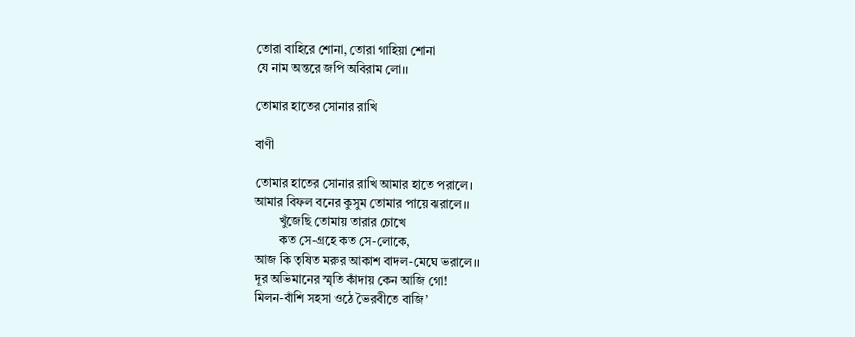তোরা বাহিরে শোনা, তোরা গাহিয়া শোনা
যে নাম অন্তরে জপি অবিরাম লো।।

তোমার হাতের সোনার রাখি

বাণী

তোমার হাতের সোনার রাখি আমার হাতে পরালে।
আমার বিফল বনের কুসুম তোমার পায়ে ঝরালে।।
        খুঁজেছি তোমায় তারার চোখে
        কত সে-গ্রহে কত সে-লোকে,
আজ কি তৃষিত মরুর আকাশ বাদল-মেঘে ভরালে।।
দূর অভিমানের স্মৃতি কাঁদায় কেন আজি গো!
মিলন-বাঁশি সহসা ওঠে ভৈরবীতে বাজি’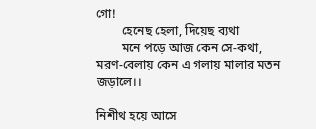গো!
        হেনেছ হেলা, দিয়েছ ব্যথা
        মনে পড়ে আজ কেন সে-কথা,
মরণ-বেলায় কেন এ গলায় মালার মতন জড়ালে।।

নিশীথ হয়ে আসে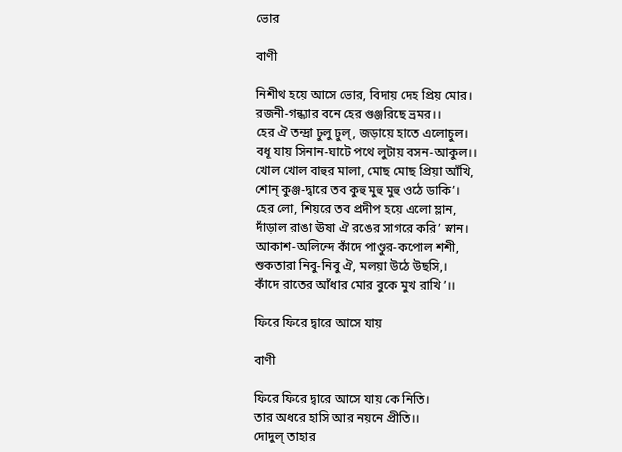ভোর

বাণী

নিশীথ হয়ে আসে ভোর, বিদায় দেহ প্রিয় মোর।
রজনী-গন্ধ্যার বনে হের গুঞ্জরিছে ভ্রমর।।
হের ঐ তন্দ্রা ঢুলু ঢুল্, জড়ায়ে হাতে এলোচুল।
বধূ যায় সিনান-ঘাটে পথে লুটায় বসন-আকুল।।
খোল খোল বাহুর মালা, মোছ মোছ প্রিয়া আঁখি,
শোন্ কুঞ্জ-দ্বারে তব কুহু মুহু মুহু ওঠে ডাকি’।
হের লো, শিয়রে তব প্রদীপ হয়ে এলো ম্লান,
দাঁড়াল রাঙা ঊষা ঐ রঙের সাগরে করি’ স্নান।
আকাশ-অলিন্দে কাঁদে পাণ্ডুর-কপোল শশী,
শুকতারা নিবু-নিবু ঐ, মলয়া উঠে উছসি,।
কাঁদে রাতের আঁধার মোর বুকে মুখ রাখি’।।

ফিরে ফিরে দ্বারে আসে যায়

বাণী

ফিরে ফিরে দ্বারে আসে যায় কে নিতি।
তার অধরে হাসি আর নয়নে প্রীতি।।
দোদুল্ তাহার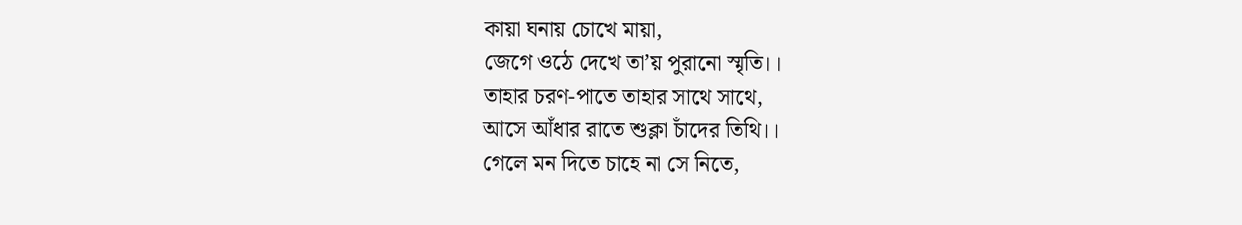কায়া ঘনায় চোখে মায়া,
জেগে ওঠে দেখে তা’য় পুরানো স্মৃতি।।
তাহার চরণ-পাতে তাহার সাথে সাথে,
আসে আঁধার রাতে শুক্লা চাঁদের তিথি।।
গেলে মন দিতে চাহে না সে নিতে,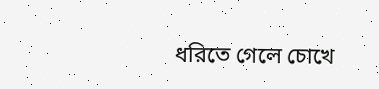ধরিতে গেলে চোখে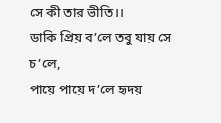সে কী তার ভীতি।।
ডাকি প্রিয় ব’লে তবু যায় সে চ’লে,
পায়ে পায়ে দ’লে হৃদয়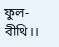ফুল-বীথি।।